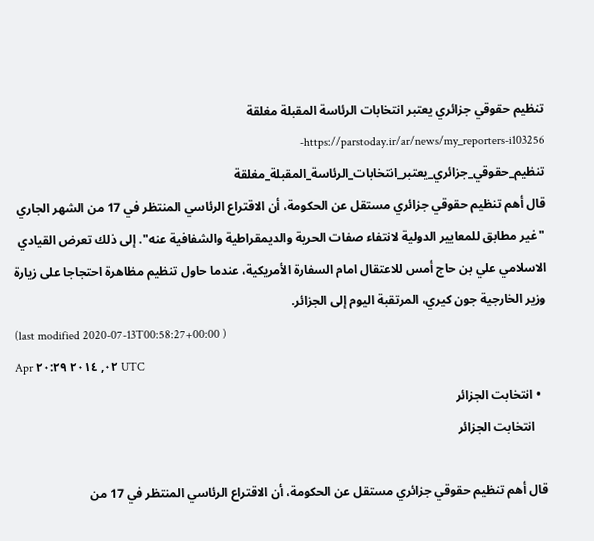تنظيم حقوقي جزائري يعتبر انتخابات الرئاسة المقبلة مغلقة
https://parstoday.ir/ar/news/my_reporters-i103256-تنظيم_حقوقي_جزائري_يعتبر_انتخابات_الرئاسة_المقبلة_مغلقة
قال أهم تنظيم حقوقي جزائري مستقل عن الحكومة، أن الاقتراع الرئاسي المنتظر في 17 من الشهر الجاري "غير مطابق للمعايير الدولية لانتفاء صفات الحرية والديمقراطية والشفافية عنه". إلى ذلك تعرض القيادي الاسلامي علي بن حاج أمس للاعتقال امام السفارة الأمريكية، عندما حاول تنظيم مظاهرة احتجاجا على زيارة وزير الخارجية جون كيري، المرتقبة اليوم إلى الجزائر.
(last modified 2020-07-13T00:58:27+00:00 )
Apr ٠٢, ٢٠١٤ ٢٠:٢٩ UTC
  • انتخابت الجزائر
    انتخابت الجزائر

قال أهم تنظيم حقوقي جزائري مستقل عن الحكومة، أن الاقتراع الرئاسي المنتظر في 17 من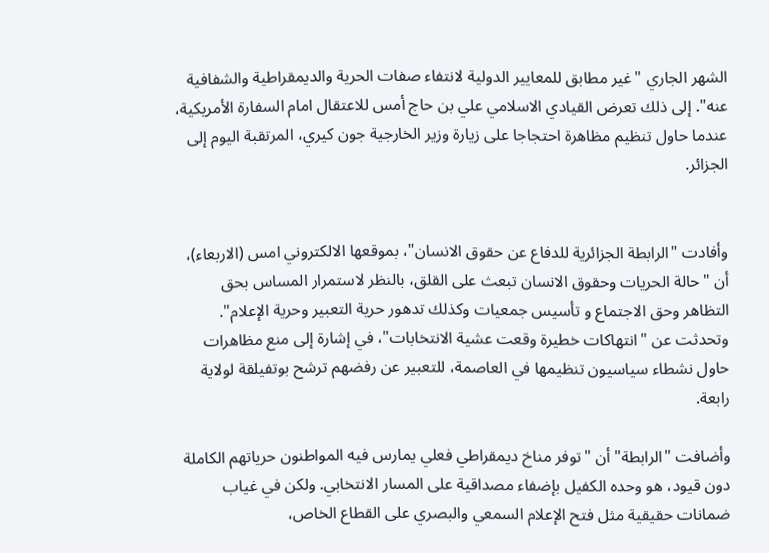الشهر الجاري "غير مطابق للمعايير الدولية لانتفاء صفات الحرية والديمقراطية والشفافية عنه". إلى ذلك تعرض القيادي الاسلامي علي بن حاج أمس للاعتقال امام السفارة الأمريكية، عندما حاول تنظيم مظاهرة احتجاجا على زيارة وزير الخارجية جون كيري، المرتقبة اليوم إلى الجزائر.


وأفادت "الرابطة الجزائرية للدفاع عن حقوق الانسان"، بموقعها الالكتروني امس (الاربعاء)، أن "حالة الحريات وحقوق الانسان تبعث على القلق، بالنظر لاستمرار المساس بحق التظاهر وحق الاجتماع و تأسيس جمعيات وكذلك تدهور حرية التعبير وحرية الإعلام". وتحدثت عن "انتهاكات خطيرة وقعت عشية الانتخابات"، في إشارة إلى منع مظاهرات حاول نشطاء سياسيون تنظيمها في العاصمة، للتعبير عن رفضهم ترشح بوتفيلقة لولاية رابعة.

وأضافت "الرابطة" أن "توفر مناخ ديمقراطي فعلي يمارس فيه المواطنون حرياتهم الكاملة دون قيود، هو وحده الكفيل بإضفاء مصداقية على المسار الانتخابي. ولكن في غياب ضمانات حقيقية مثل فتح الإعلام السمعي والبصري على القطاع الخاص،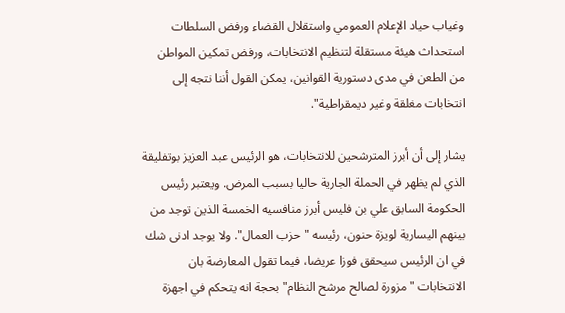وغياب حياد الإعلام العمومي واستقلال القضاء ورفض السلطات استحداث هيئة مستقلة لتنظيم الانتخابات، ورفض تمكين المواطن من الطعن في مدى دستورية القوانين، يمكن القول أننا نتجه إلى انتخابات مغلقة وغير ديمقراطية".

يشار إلى أن أبرز المترشحين للانتخابات، هو الرئيس عبد العزيز بوتفليقة الذي لم يظهر في الحملة الجارية حاليا بسبب المرض. ويعتبر رئيس الحكومة السابق علي بن فليس أبرز منافسيه الخمسة الذين توجد من بينهم اليسارية لويزة حنون، رئيسه "حزب العمال". ولا يوجد ادنى شك في ان الرئيس سيحقق فوزا عريضا، فيما تقول المعارضة بان الانتخابات "مزورة لصالح مرشح النظام" بحجة انه يتحكم في اجهزة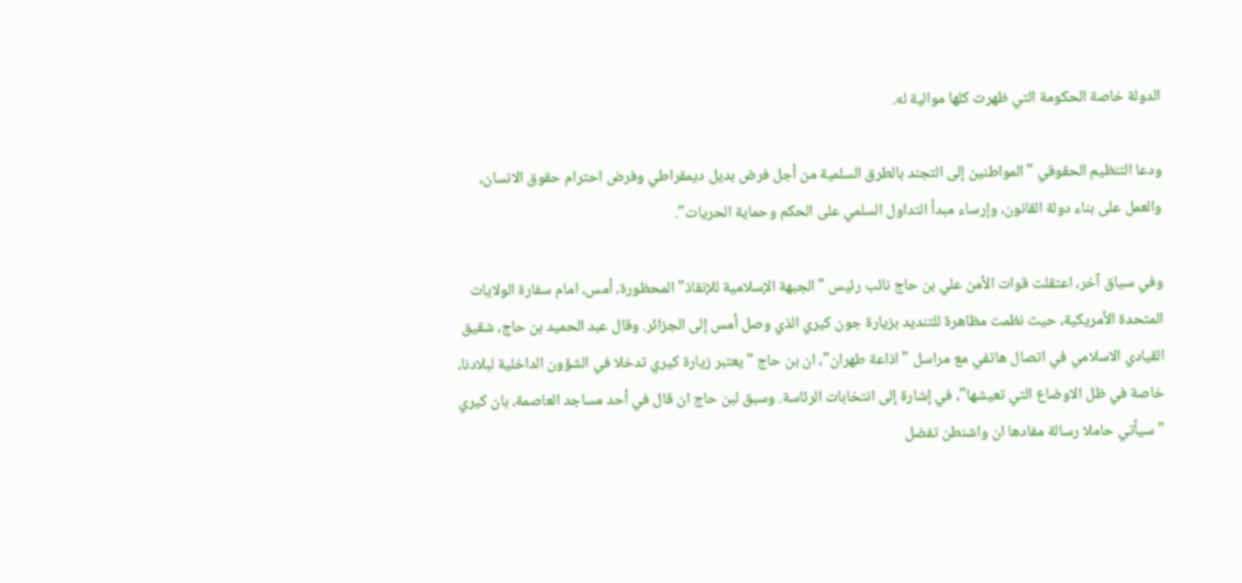الدولة خاصة الحكومة التي ظهرت كلها موالية له.

ودعا التنظيم الحقوقي "المواطنين إلى التجند بالطرق السلمية من أجل فرض بديل ديمقراطي وفرض احترام حقوق الانسان، والعمل على بناء دولة القانون، وإرساء مبدأ التداول السلمي على الحكم وحماية الحريات".

وفي سياق آخر، اعتقلت قوات الأمن علي بن حاج نائب رئيس "الجبهة الإسلامية للإنقاذ" المحظورة، أمس، امام سفارة الولايات المتحدة الأمريكية، حيث نظمت مظاهرة للتنديد بزيارة جون كيري الذي وصل أمس إلى الجزائر. وقال عبد الحميد بن حاج، شقيق القيادي الاسلامي في اتصال هاتفي مع مراسل "اذاعة طهران"، ان بن حاج "يعتبر زيارة كيري تدخلا في الشؤون الداخلية لبلادنا، خاصة في ظل الاوضاع التي تعيشها"، في إشارة إلى انتخابات الرئاسة. وسبق لبن حاج ان قال في أحد مساجد العاصمة، بان كيري "سيأتي حاملا رسالة مفادها ان واشنطن تفضل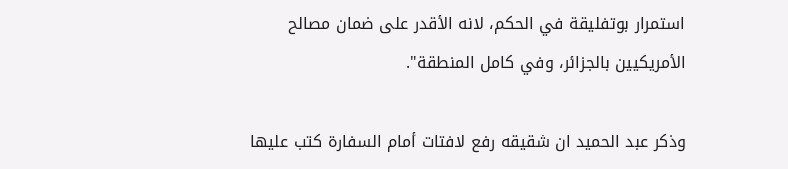استمرار بوتفليقة في الحكم، لانه الأقدر على ضمان مصالح الأمريكيين بالجزائر، وفي كامل المنطقة".

وذكر عبد الحميد ان شقيقه رفع لافتات أمام السفارة كتب عليها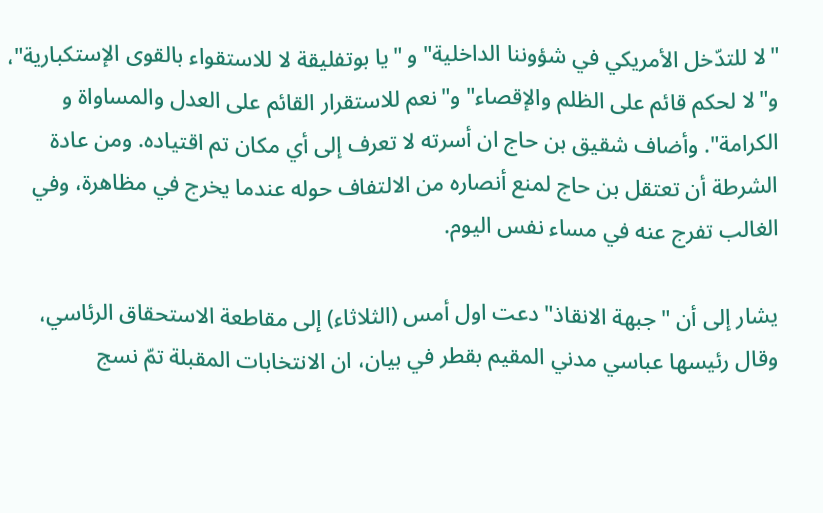"لا للتدّخل الأمريكي في شؤوننا الداخلية" و "يا بوتفليقة لا للاستقواء بالقوى الإستكبارية"، و"لا لحكم قائم على الظلم والإقصاء" و"نعم للاستقرار القائم على العدل والمساواة و الكرامة". وأضاف شقيق بن حاج ان أسرته لا تعرف إلى أي مكان تم اقتياده. ومن عادة الشرطة أن تعتقل بن حاج لمنع أنصاره من الالتفاف حوله عندما يخرج في مظاهرة، وفي الغالب تفرج عنه في مساء نفس اليوم.

يشار إلى أن "جبهة الانقاذ" دعت اول أمس (الثلاثاء) إلى مقاطعة الاستحقاق الرئاسي، وقال رئيسها عباسي مدني المقيم بقطر في بيان، ان الانتخابات المقبلة تمّ نسج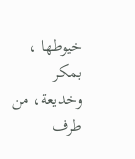خيوطها ، بمكر وخديعة، من طرف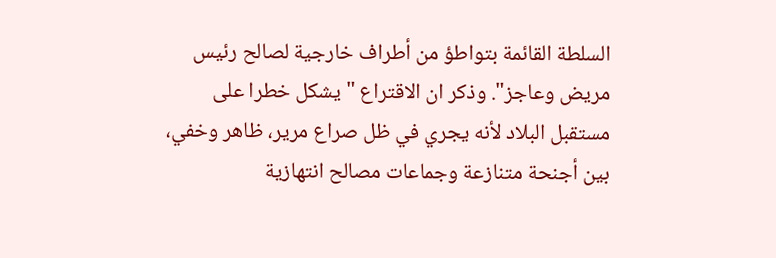السلطة القائمة بتواطؤ من أطراف خارجية لصالح رئيس مريض وعاجز". وذكر ان الاقتراع "يشكل خطرا على مستقبل البلاد لأنه يجري في ظل صراع مرير، ظاهر وخفي، بين أجنحة متنازعة وجماعات مصالح انتهازية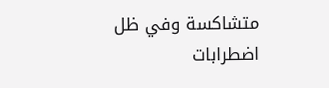متشاكسة وفي ظل اضطرابات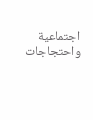اجتماعية واحتجاجات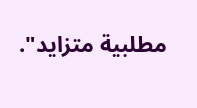مطلبية متزايد".